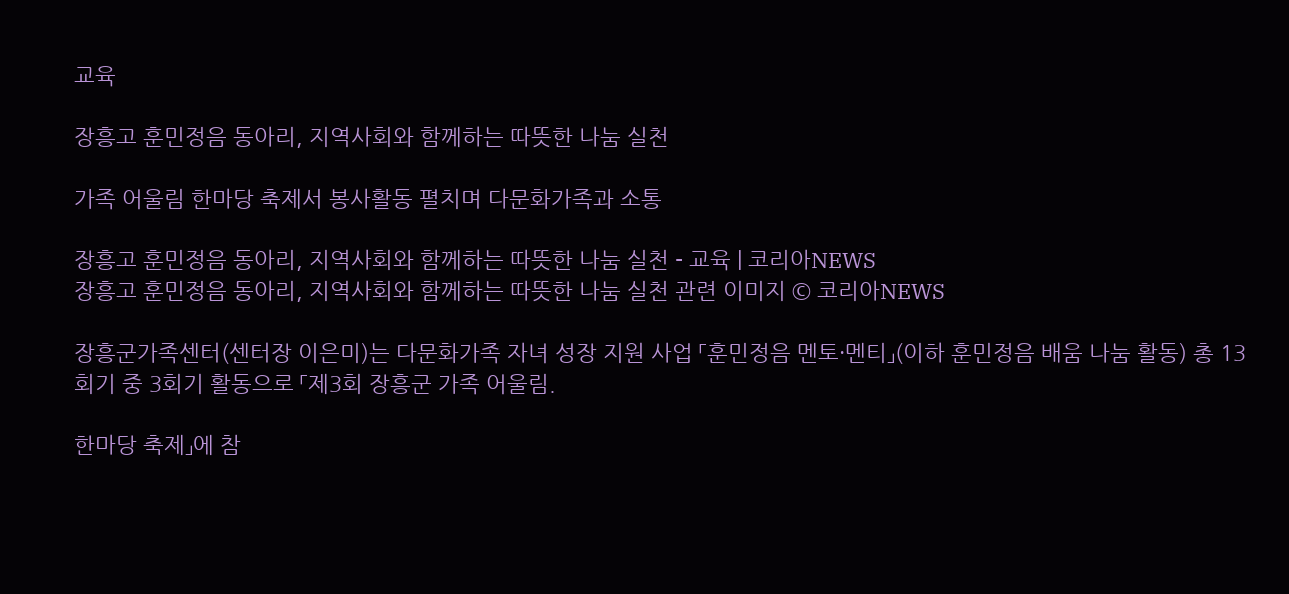교육

장흥고 훈민정음 동아리, 지역사회와 함께하는 따뜻한 나눔 실천

가족 어울림 한마당 축제서 봉사활동 펼치며 다문화가족과 소통

장흥고 훈민정음 동아리, 지역사회와 함께하는 따뜻한 나눔 실천 - 교육 | 코리아NEWS
장흥고 훈민정음 동아리, 지역사회와 함께하는 따뜻한 나눔 실천 관련 이미지 © 코리아NEWS

장흥군가족센터(센터장 이은미)는 다문화가족 자녀 성장 지원 사업 「훈민정음 멘토·멘티」(이하 훈민정음 배움 나눔 활동) 총 13회기 중 3회기 활동으로 「제3회 장흥군 가족 어울림.

한마당 축제」에 참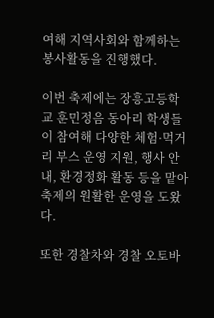여해 지역사회와 함께하는 봉사활동을 진행했다.

이번 축제에는 장흥고등학교 훈민정음 동아리 학생들이 참여해 다양한 체험·먹거리 부스 운영 지원, 행사 안내, 환경정화 활동 등을 맡아 축제의 원활한 운영을 도왔다.

또한 경찰차와 경찰 오토바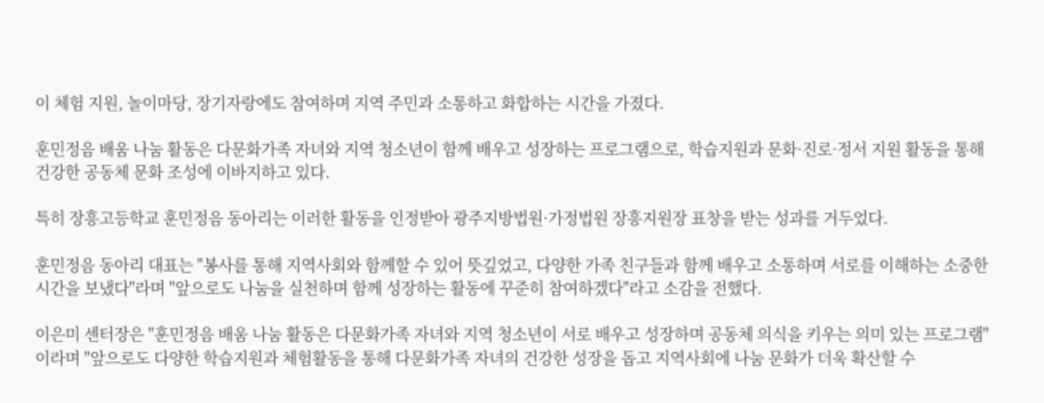이 체험 지원, 놀이마당, 장기자랑에도 참여하며 지역 주민과 소통하고 화합하는 시간을 가졌다.

훈민정음 배움 나눔 활동은 다문화가족 자녀와 지역 청소년이 함께 배우고 성장하는 프로그램으로, 학습지원과 문화·진로·정서 지원 활동을 통해 건강한 공동체 문화 조성에 이바지하고 있다.

특히 장흥고등학교 훈민정음 동아리는 이러한 활동을 인정받아 광주지방법원·가정법원 장흥지원장 표창을 받는 성과를 거두었다.

훈민정음 동아리 대표는 "봉사를 통해 지역사회와 함께할 수 있어 뜻깊었고, 다양한 가족 친구들과 함께 배우고 소통하며 서로를 이해하는 소중한 시간을 보냈다"라며 "앞으로도 나눔을 실천하며 함께 성장하는 활동에 꾸준히 참여하겠다"라고 소감을 전했다.

이은미 센터장은 "훈민정음 배움 나눔 활동은 다문화가족 자녀와 지역 청소년이 서로 배우고 성장하며 공동체 의식을 키우는 의미 있는 프로그램"이라며 "앞으로도 다양한 학습지원과 체험활동을 통해 다문화가족 자녀의 건강한 성장을 돕고 지역사회에 나눔 문화가 더욱 확산할 수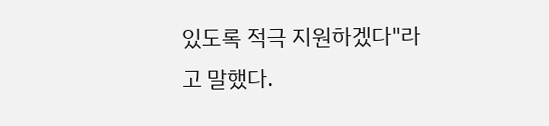있도록 적극 지원하겠다"라고 말했다.